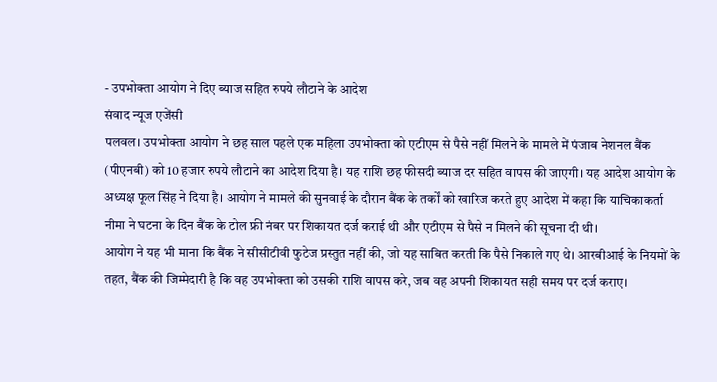- उपभोक्ता आयोग ने दिए ब्याज सहित रुपये लौटाने के आदेश
संवाद न्यूज एजेंसी
पलवल। उपभोक्ता आयोग ने छह साल पहले एक महिला उपभोक्ता को एटीएम से पैसे नहीं मिलने के मामले में पंजाब नेशनल बैंक (पीएनबी) को 10 हजार रुपये लौटाने का आदेश दिया है। यह राशि छह फीसदी ब्याज दर सहित वापस की जाएगी। यह आदेश आयोग के अध्यक्ष फूल सिंह ने दिया है। आयोग ने मामले की सुनवाई के दौरान बैंक के तर्कों को खारिज करते हुए आदेश में कहा कि याचिकाकर्ता नीमा ने घटना के दिन बैंक के टोल फ्री नंबर पर शिकायत दर्ज कराई थी और एटीएम से पैसे न मिलने की सूचना दी थी।
आयोग ने यह भी माना कि बैंक ने सीसीटीवी फुटेज प्रस्तुत नहीं की, जो यह साबित करती कि पैसे निकाले गए थे। आरबीआई के नियमों के तहत, बैंक की जिम्मेदारी है कि वह उपभोक्ता को उसकी राशि वापस करे, जब वह अपनी शिकायत सही समय पर दर्ज कराए।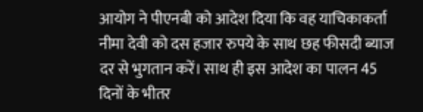आयोग ने पीएनबी को आदेश दिया कि वह याचिकाकर्ता नीमा देवी को दस हजार रुपये के साथ छह फीसदी ब्याज दर से भुगतान करें। साथ ही इस आदेश का पालन 45 दिनों के भीतर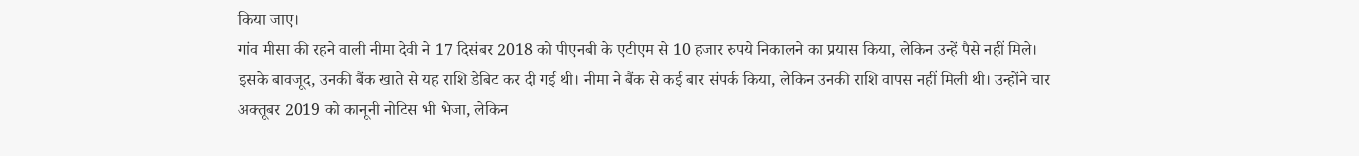किया जाए।
गांव मीसा की रहने वाली नीमा देवी ने 17 दिसंबर 2018 को पीएनबी के एटीएम से 10 हजार रुपये निकालने का प्रयास किया, लेकिन उन्हें पैसे नहीं मिले। इसके बावजूद, उनकी बैंक खाते से यह राशि डेबिट कर दी गई थी। नीमा ने बैंक से कई बार संपर्क किया, लेकिन उनकी राशि वापस नहीं मिली थी। उन्होंने चार अक्तूबर 2019 को कानूनी नोटिस भी भेजा, लेकिन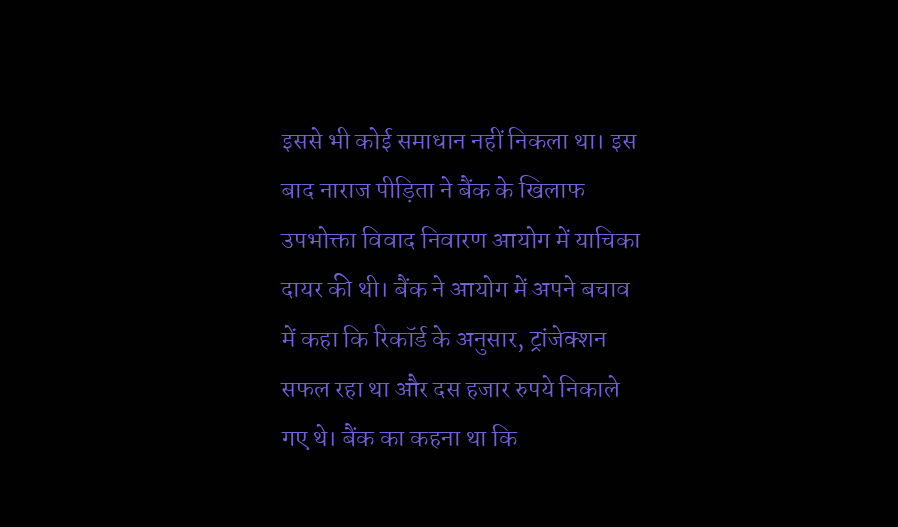इससे भी कोई समाधान नहीं निकला था। इस बाद नाराज पीड़िता ने बैंक के खिलाफ उपभोक्ता विवाद निवारण आयोग में याचिका दायर की थी। बैंक ने आयोग में अपने बचाव में कहा कि रिकॉर्ड के अनुसार, ट्रांजेक्शन सफल रहा था और दस हजार रुपये निकाले गए थे। बैंक का कहना था कि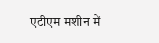एटीएम मशीन में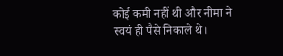कोई कमी नहीं थी और नीमा ने स्वयं ही पैसे निकाले थे।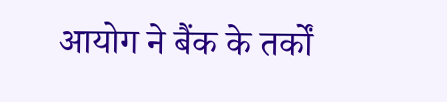आयोग ने बैंक के तर्कों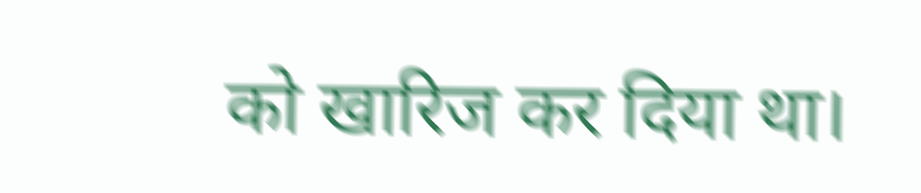को खारिज कर दिया था।